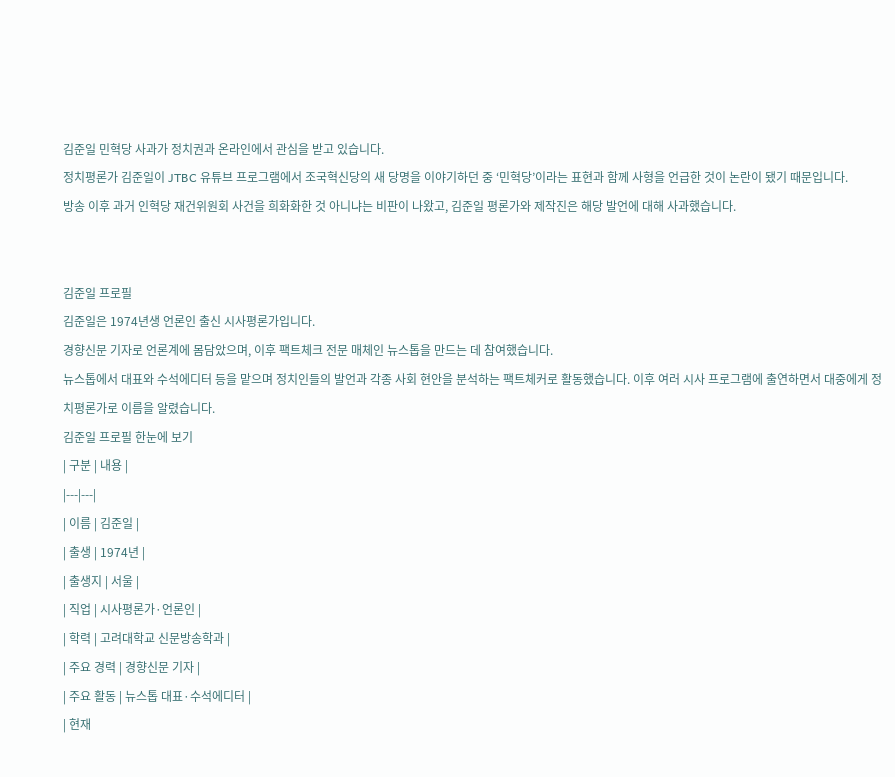김준일 민혁당 사과가 정치권과 온라인에서 관심을 받고 있습니다.
정치평론가 김준일이 JTBC 유튜브 프로그램에서 조국혁신당의 새 당명을 이야기하던 중 ‘민혁당’이라는 표현과 함께 사형을 언급한 것이 논란이 됐기 때문입니다.
방송 이후 과거 인혁당 재건위원회 사건을 희화화한 것 아니냐는 비판이 나왔고, 김준일 평론가와 제작진은 해당 발언에 대해 사과했습니다.


김준일 프로필
김준일은 1974년생 언론인 출신 시사평론가입니다.
경향신문 기자로 언론계에 몸담았으며, 이후 팩트체크 전문 매체인 뉴스톱을 만드는 데 참여했습니다.
뉴스톱에서 대표와 수석에디터 등을 맡으며 정치인들의 발언과 각종 사회 현안을 분석하는 팩트체커로 활동했습니다. 이후 여러 시사 프로그램에 출연하면서 대중에게 정치평론가로 이름을 알렸습니다.
김준일 프로필 한눈에 보기
| 구분 | 내용 |
|---|---|
| 이름 | 김준일 |
| 출생 | 1974년 |
| 출생지 | 서울 |
| 직업 | 시사평론가·언론인 |
| 학력 | 고려대학교 신문방송학과 |
| 주요 경력 | 경향신문 기자 |
| 주요 활동 | 뉴스톱 대표·수석에디터 |
| 현재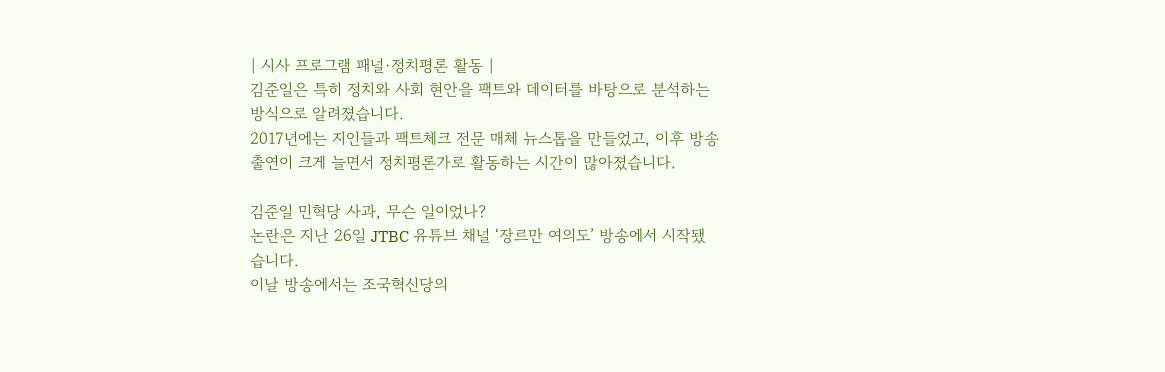| 시사 프로그램 패널·정치평론 활동 |
김준일은 특히 정치와 사회 현안을 팩트와 데이터를 바탕으로 분석하는 방식으로 알려졌습니다.
2017년에는 지인들과 팩트체크 전문 매체 뉴스톱을 만들었고, 이후 방송 출연이 크게 늘면서 정치평론가로 활동하는 시간이 많아졌습니다.

김준일 민혁당 사과, 무슨 일이었나?
논란은 지난 26일 JTBC 유튜브 채널 ‘장르만 여의도’ 방송에서 시작됐습니다.
이날 방송에서는 조국혁신당의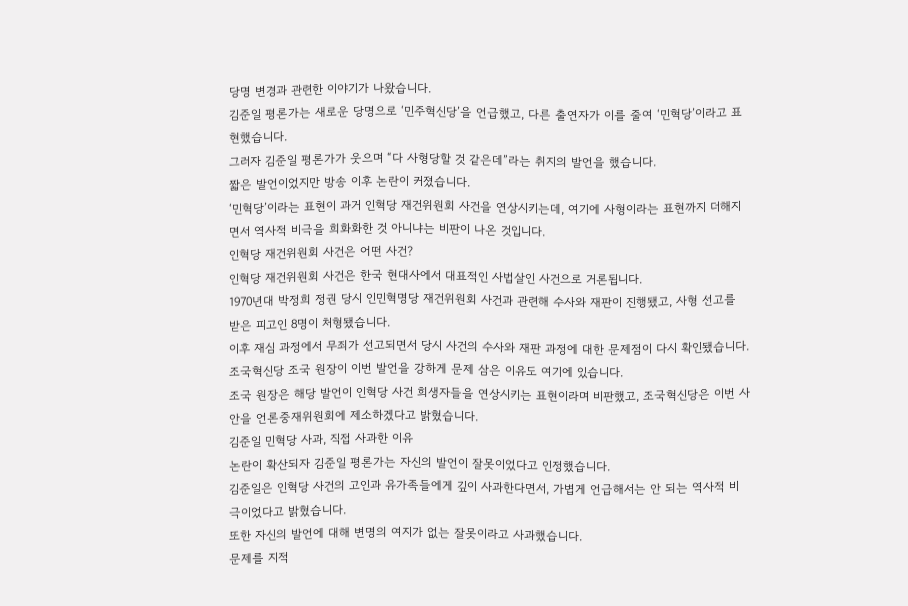당명 변경과 관련한 이야기가 나왔습니다.
김준일 평론가는 새로운 당명으로 ‘민주혁신당’을 언급했고, 다른 출연자가 이를 줄여 ‘민혁당’이라고 표현했습니다.
그러자 김준일 평론가가 웃으며 “다 사형당할 것 같은데”라는 취지의 발언을 했습니다.
짧은 발언이었지만 방송 이후 논란이 커졌습니다.
‘민혁당’이라는 표현이 과거 인혁당 재건위원회 사건을 연상시키는데, 여기에 사형이라는 표현까지 더해지면서 역사적 비극을 희화화한 것 아니냐는 비판이 나온 것입니다.
인혁당 재건위원회 사건은 어떤 사건?
인혁당 재건위원회 사건은 한국 현대사에서 대표적인 사법살인 사건으로 거론됩니다.
1970년대 박정희 정권 당시 인민혁명당 재건위원회 사건과 관련해 수사와 재판이 진행됐고, 사형 선고를 받은 피고인 8명이 처형됐습니다.
이후 재심 과정에서 무죄가 선고되면서 당시 사건의 수사와 재판 과정에 대한 문제점이 다시 확인됐습니다.
조국혁신당 조국 원장이 이번 발언을 강하게 문제 삼은 이유도 여기에 있습니다.
조국 원장은 해당 발언이 인혁당 사건 희생자들을 연상시키는 표현이라며 비판했고, 조국혁신당은 이번 사안을 언론중재위원회에 제소하겠다고 밝혔습니다.
김준일 민혁당 사과, 직접 사과한 이유
논란이 확산되자 김준일 평론가는 자신의 발언이 잘못이었다고 인정했습니다.
김준일은 인혁당 사건의 고인과 유가족들에게 깊이 사과한다면서, 가볍게 언급해서는 안 되는 역사적 비극이었다고 밝혔습니다.
또한 자신의 발언에 대해 변명의 여지가 없는 잘못이라고 사과했습니다.
문제를 지적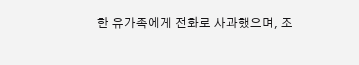한 유가족에게 전화로 사과했으며, 조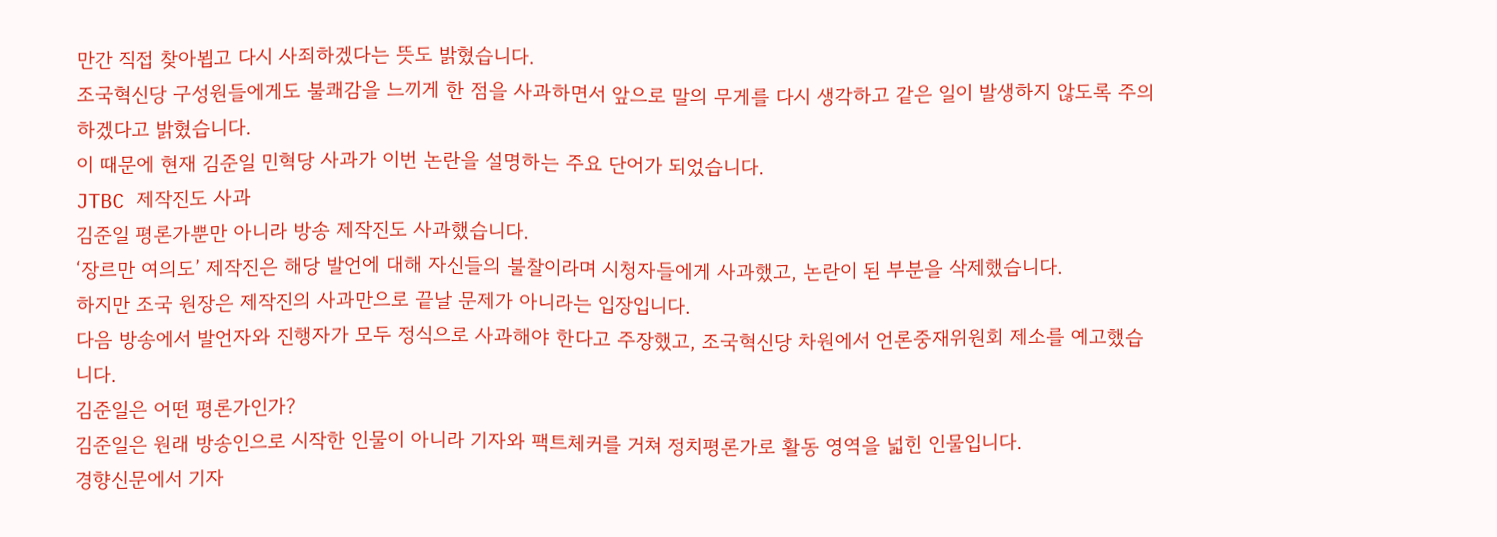만간 직접 찾아뵙고 다시 사죄하겠다는 뜻도 밝혔습니다.
조국혁신당 구성원들에게도 불쾌감을 느끼게 한 점을 사과하면서 앞으로 말의 무게를 다시 생각하고 같은 일이 발생하지 않도록 주의하겠다고 밝혔습니다.
이 때문에 현재 김준일 민혁당 사과가 이번 논란을 설명하는 주요 단어가 되었습니다.
JTBC 제작진도 사과
김준일 평론가뿐만 아니라 방송 제작진도 사과했습니다.
‘장르만 여의도’ 제작진은 해당 발언에 대해 자신들의 불찰이라며 시청자들에게 사과했고, 논란이 된 부분을 삭제했습니다.
하지만 조국 원장은 제작진의 사과만으로 끝날 문제가 아니라는 입장입니다.
다음 방송에서 발언자와 진행자가 모두 정식으로 사과해야 한다고 주장했고, 조국혁신당 차원에서 언론중재위원회 제소를 예고했습니다.
김준일은 어떤 평론가인가?
김준일은 원래 방송인으로 시작한 인물이 아니라 기자와 팩트체커를 거쳐 정치평론가로 활동 영역을 넓힌 인물입니다.
경향신문에서 기자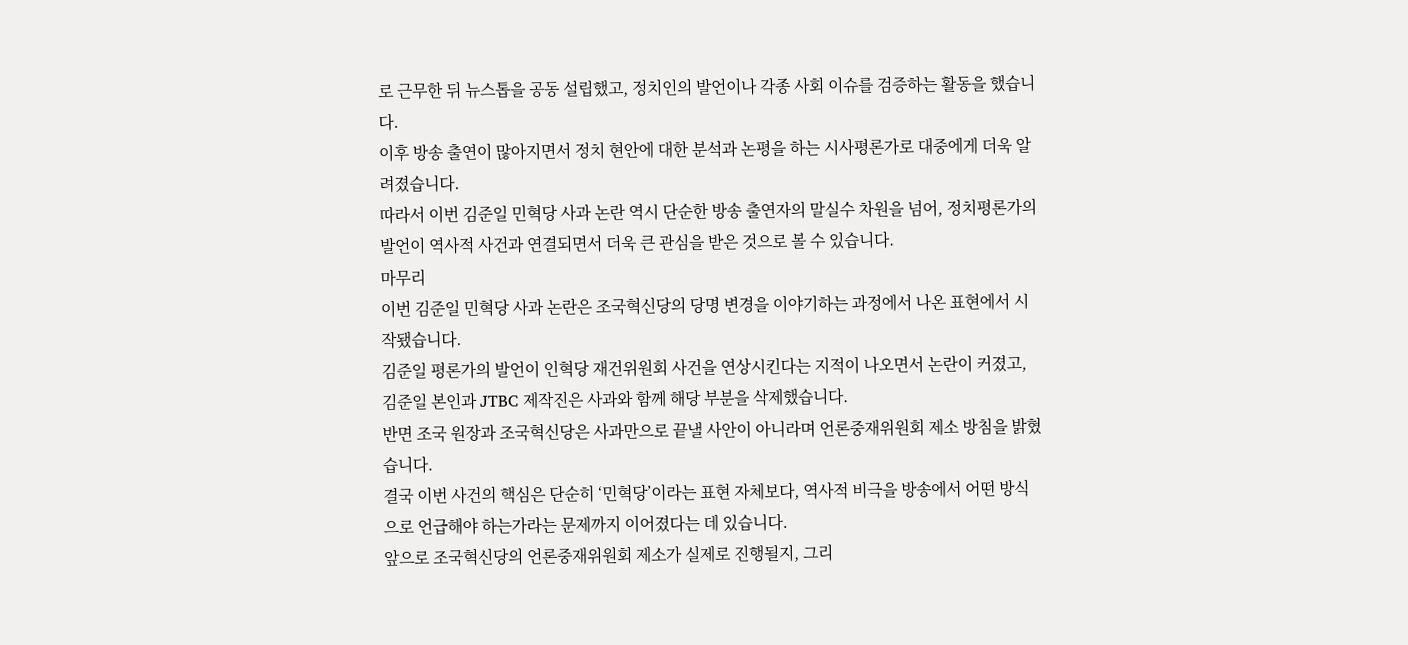로 근무한 뒤 뉴스톱을 공동 설립했고, 정치인의 발언이나 각종 사회 이슈를 검증하는 활동을 했습니다.
이후 방송 출연이 많아지면서 정치 현안에 대한 분석과 논평을 하는 시사평론가로 대중에게 더욱 알려졌습니다.
따라서 이번 김준일 민혁당 사과 논란 역시 단순한 방송 출연자의 말실수 차원을 넘어, 정치평론가의 발언이 역사적 사건과 연결되면서 더욱 큰 관심을 받은 것으로 볼 수 있습니다.
마무리
이번 김준일 민혁당 사과 논란은 조국혁신당의 당명 변경을 이야기하는 과정에서 나온 표현에서 시작됐습니다.
김준일 평론가의 발언이 인혁당 재건위원회 사건을 연상시킨다는 지적이 나오면서 논란이 커졌고, 김준일 본인과 JTBC 제작진은 사과와 함께 해당 부분을 삭제했습니다.
반면 조국 원장과 조국혁신당은 사과만으로 끝낼 사안이 아니라며 언론중재위원회 제소 방침을 밝혔습니다.
결국 이번 사건의 핵심은 단순히 ‘민혁당’이라는 표현 자체보다, 역사적 비극을 방송에서 어떤 방식으로 언급해야 하는가라는 문제까지 이어졌다는 데 있습니다.
앞으로 조국혁신당의 언론중재위원회 제소가 실제로 진행될지, 그리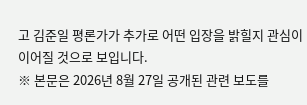고 김준일 평론가가 추가로 어떤 입장을 밝힐지 관심이 이어질 것으로 보입니다.
※ 본문은 2026년 8월 27일 공개된 관련 보도를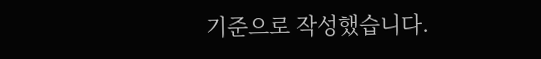기준으로 작성했습니다.